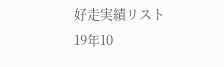好走実績リスト
19年10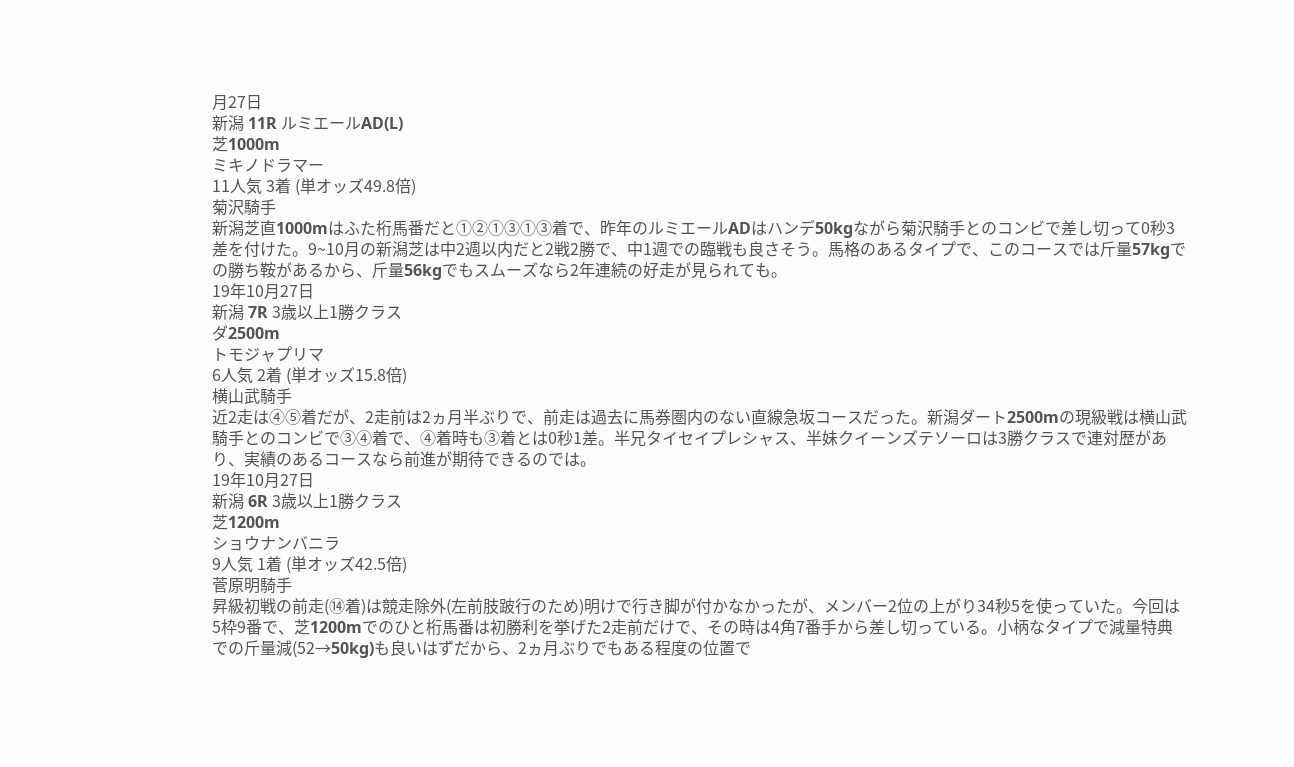月27日
新潟 11R ルミエールAD(L)
芝1000m
ミキノドラマー
11人気 3着 (単オッズ49.8倍)
菊沢騎手
新潟芝直1000mはふた桁馬番だと①②①③①③着で、昨年のルミエールADはハンデ50kgながら菊沢騎手とのコンビで差し切って0秒3差を付けた。9~10月の新潟芝は中2週以内だと2戦2勝で、中1週での臨戦も良さそう。馬格のあるタイプで、このコースでは斤量57kgでの勝ち鞍があるから、斤量56kgでもスムーズなら2年連続の好走が見られても。
19年10月27日
新潟 7R 3歳以上1勝クラス
ダ2500m
トモジャプリマ
6人気 2着 (単オッズ15.8倍)
横山武騎手
近2走は④⑤着だが、2走前は2ヵ月半ぶりで、前走は過去に馬券圏内のない直線急坂コースだった。新潟ダート2500mの現級戦は横山武騎手とのコンビで③④着で、④着時も③着とは0秒1差。半兄タイセイプレシャス、半妹クイーンズテソーロは3勝クラスで連対歴があり、実績のあるコースなら前進が期待できるのでは。
19年10月27日
新潟 6R 3歳以上1勝クラス
芝1200m
ショウナンバニラ
9人気 1着 (単オッズ42.5倍)
菅原明騎手
昇級初戦の前走(⑭着)は競走除外(左前肢跛行のため)明けで行き脚が付かなかったが、メンバー2位の上がり34秒5を使っていた。今回は5枠9番で、芝1200mでのひと桁馬番は初勝利を挙げた2走前だけで、その時は4角7番手から差し切っている。小柄なタイプで減量特典での斤量減(52→50kg)も良いはずだから、2ヵ月ぶりでもある程度の位置で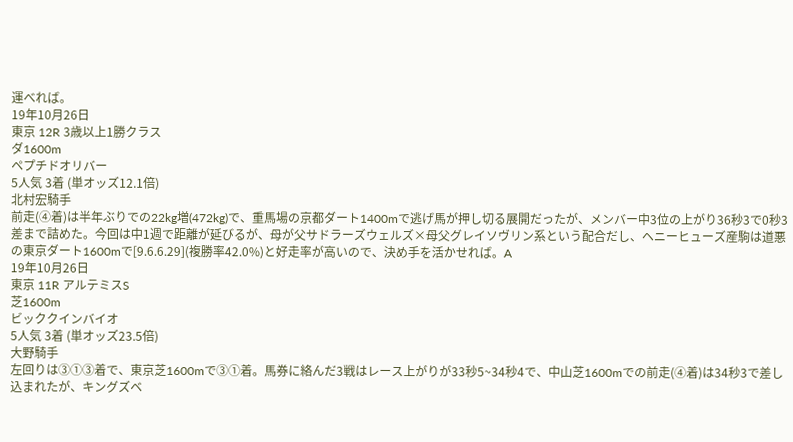運べれば。
19年10月26日
東京 12R 3歳以上1勝クラス
ダ1600m
ペプチドオリバー
5人気 3着 (単オッズ12.1倍)
北村宏騎手
前走(④着)は半年ぶりでの22kg増(472kg)で、重馬場の京都ダート1400mで逃げ馬が押し切る展開だったが、メンバー中3位の上がり36秒3で0秒3差まで詰めた。今回は中1週で距離が延びるが、母が父サドラーズウェルズ×母父グレイソヴリン系という配合だし、ヘニーヒューズ産駒は道悪の東京ダート1600mで[9.6.6.29](複勝率42.0%)と好走率が高いので、決め手を活かせれば。A
19年10月26日
東京 11R アルテミスS
芝1600m
ビッククインバイオ
5人気 3着 (単オッズ23.5倍)
大野騎手
左回りは③①③着で、東京芝1600mで③①着。馬券に絡んだ3戦はレース上がりが33秒5~34秒4で、中山芝1600mでの前走(④着)は34秒3で差し込まれたが、キングズベ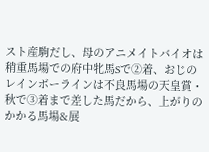スト産駒だし、母のアニメイトバイオは稍重馬場での府中牝馬Sで②着、おじのレインボーラインは不良馬場の天皇賞・秋で③着まで差した馬だから、上がりのかかる馬場&展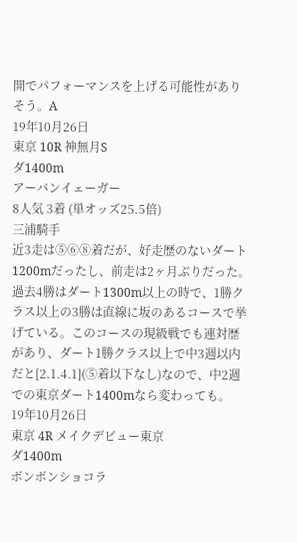開でパフォーマンスを上げる可能性がありそう。A
19年10月26日
東京 10R 神無月S
ダ1400m
アーバンイェーガー
8人気 3着 (単オッズ25.5倍)
三浦騎手
近3走は⑤⑥⑧着だが、好走歴のないダート1200mだったし、前走は2ヶ月ぶりだった。過去4勝はダート1300m以上の時で、1勝クラス以上の3勝は直線に坂のあるコースで挙げている。このコースの現級戦でも連対歴があり、ダート1勝クラス以上で中3週以内だと[2.1.4.1](⑤着以下なし)なので、中2週での東京ダート1400mなら変わっても。
19年10月26日
東京 4R メイクデビュー東京
ダ1400m
ボンボンショコラ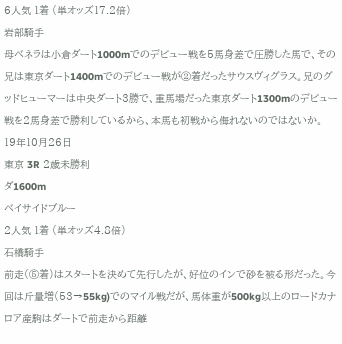6人気 1着 (単オッズ17.2倍)
岩部騎手
母ベネラは小倉ダート1000mでのデビュー戦を5馬身差で圧勝した馬で、その兄は東京ダート1400mでのデビュー戦が②着だったサウスヴィグラス。兄のグッドヒューマーは中央ダート3勝で、重馬場だった東京ダート1300mのデビュー戦を2馬身差で勝利しているから、本馬も初戦から侮れないのではないか。
19年10月26日
東京 3R 2歳未勝利
ダ1600m
ベイサイドブルー
2人気 1着 (単オッズ4.8倍)
石橋騎手
前走(⑤着)はスタートを決めて先行したが、好位のインで砂を被る形だった。今回は斤量増(53→55kg)でのマイル戦だが、馬体重が500kg以上のロードカナロア産駒はダートで前走から距離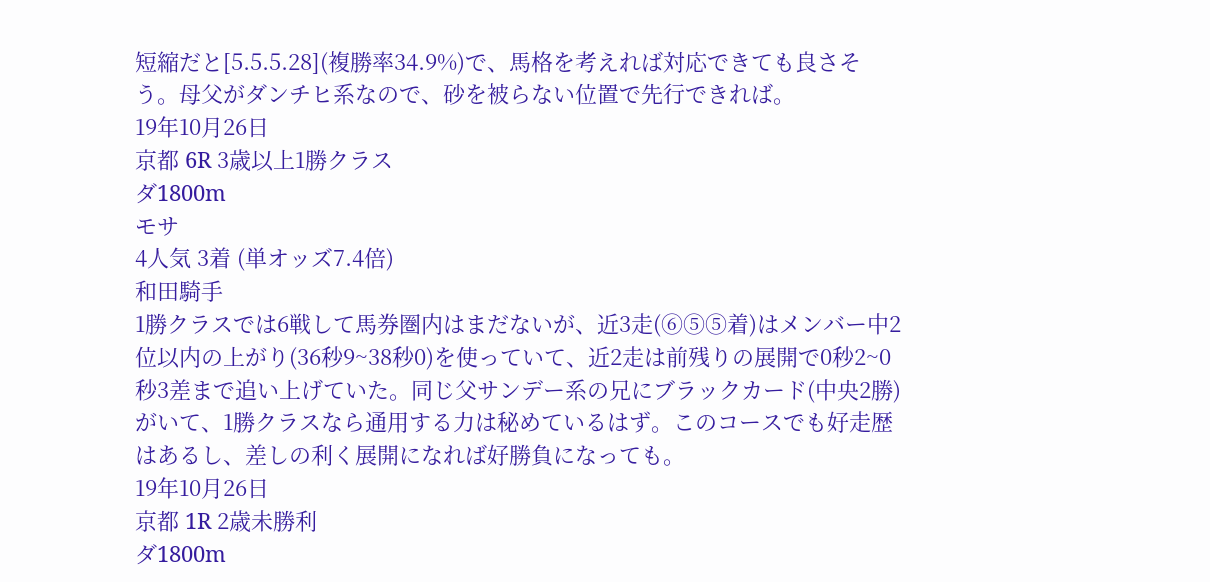短縮だと[5.5.5.28](複勝率34.9%)で、馬格を考えれば対応できても良さそう。母父がダンチヒ系なので、砂を被らない位置で先行できれば。
19年10月26日
京都 6R 3歳以上1勝クラス
ダ1800m
モサ
4人気 3着 (単オッズ7.4倍)
和田騎手
1勝クラスでは6戦して馬券圏内はまだないが、近3走(⑥⑤⑤着)はメンバー中2位以内の上がり(36秒9~38秒0)を使っていて、近2走は前残りの展開で0秒2~0秒3差まで追い上げていた。同じ父サンデー系の兄にブラックカード(中央2勝)がいて、1勝クラスなら通用する力は秘めているはず。このコースでも好走歴はあるし、差しの利く展開になれば好勝負になっても。
19年10月26日
京都 1R 2歳未勝利
ダ1800m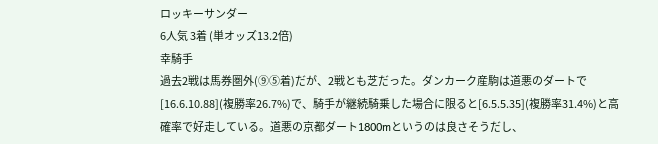ロッキーサンダー
6人気 3着 (単オッズ13.2倍)
幸騎手
過去2戦は馬券圏外(⑨⑤着)だが、2戦とも芝だった。ダンカーク産駒は道悪のダートで[16.6.10.88](複勝率26.7%)で、騎手が継続騎乗した場合に限ると[6.5.5.35](複勝率31.4%)と高確率で好走している。道悪の京都ダート1800mというのは良さそうだし、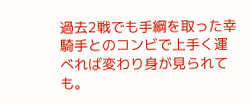過去2戦でも手綱を取った幸騎手とのコンビで上手く運べれば変わり身が見られても。